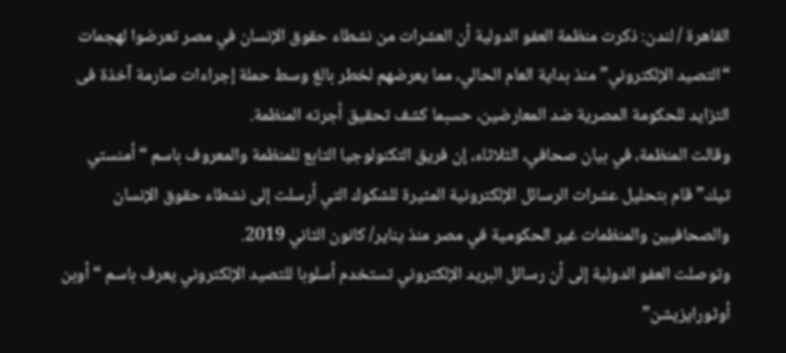القاهرة / لندن: ذكرت منظمة العفو الدولية أن العشرات من نشطاء حقوق الإنسان في مصر تعرضوا لهجمات “التصيد الإلكتروني” منذ بداية العام الحالي، مما يعرضهم لخطر بالغ وسط حملة إجراءات صارمة آخذة فى التزايد للحكومة المصرية ضد المعارضين، حسبما كشف تحقيق أجرته المنظمة.
وقالت المنظمة، في بيان صحافي، الثلاثاء، إن فريق التكنولوجيا التابع للمنظمة والمعروف باسم “أمنستي تيك” قام بتحليل عشرات الرسائل الإلكترونية المثيرة للشكوك التي أرسلت إلى نشطاء حقوق الإنسان والصحافيين والمنظمات غير الحكومية في مصر منذ يناير/ كانون الثاني 2019.
وتوصلت العفو الدولية إلى أن رسائل البريد الإلكتروني تستخدم أسلوبا للتصيد الإلكتروني يعرف باسم “أوبن أوثورايزيشن”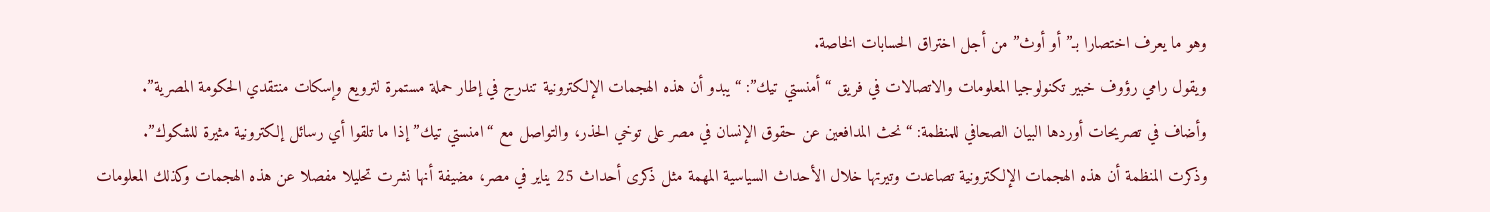وهو ما يعرف اختصارا بـ”أو أوث” من أجل اختراق الحسابات الخاصة.
ويقول رامي رؤوف خبير تكنولوجيا المعلومات والاتصالات في فريق “أمنستي تيك”: “يبدو أن هذه الهجمات الإلكترونية تندرج في إطار حملة مستمرة لترويع وإسكات منتقدي الحكومة المصرية”.
وأضاف في تصريحات أوردها البيان الصحافي للمنظمة: “نحث المدافعين عن حقوق الإنسان في مصر على توخي الحذر، والتواصل مع “امنستي تيك” إذا ما تلقوا أي رسائل إلكترونية مثيرة للشكوك”.
وذكرت المنظمة أن هذه الهجمات الإلكترونية تصاعدت وتيرتها خلال الأحداث السياسية المهمة مثل ذكرى أحداث 25 يناير في مصر، مضيفة أنها نشرت تحليلا مفصلا عن هذه الهجمات وكذلك المعلومات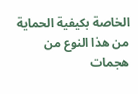الخاصة بكيفية الحماية من هذا النوع من هجمات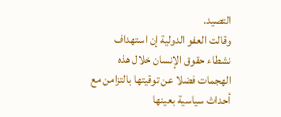التصيد.
وقالت العفو الدولية إن استهداف نشطاء حقوق الإنسان خلال هذه الهجمات فضلا عن توقيتها بالتزامن مع أحداث سياسية بعينها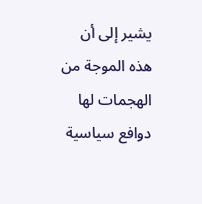يشير إلى أن هذه الموجة من الهجمات لها دوافع سياسية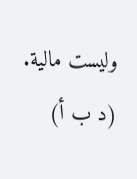وليست مالية.
(د ب أ)